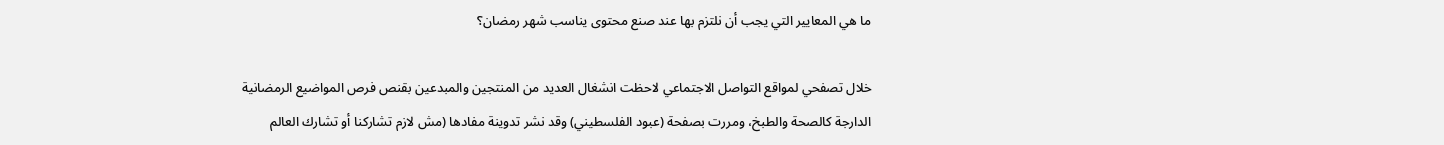ما هي المعايير التي يجب أن نلتزم بها عند صنع محتوى يناسب شهر رمضان؟

خلال تصفحي لمواقع التواصل الاجتماعي لاحظت انشغال العديد من المنتجين والمبدعين بقنص فرص المواضيع الرمضانية الدارجة كالصحة والطبخ، ومررت بصفحة (عبود الفلسطيني) وقد نشر تدوينة مفادها (مش لازم تشاركنا أو تشارك العالم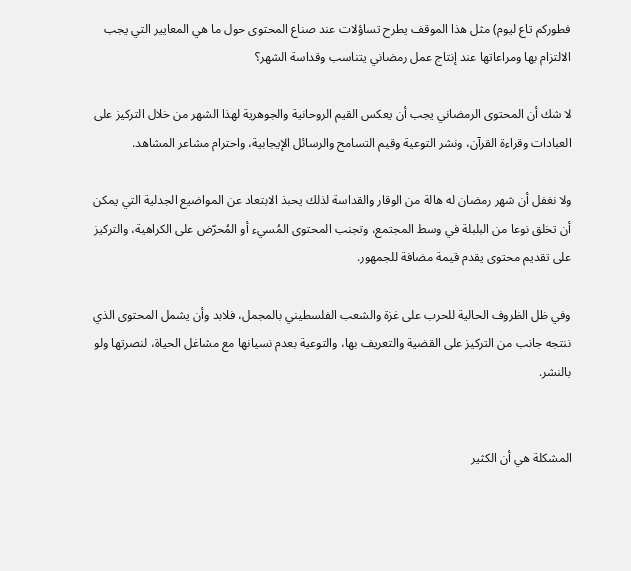فطوركم تاع ليوم) مثل هذا الموقف يطرح تساؤلات عند صناع المحتوى حول ما هي المعايير التي يجب الالتزام بها ومراعاتها عند إنتاج عمل رمضاني يتناسب وقداسة الشهر؟

لا شك أن المحتوى الرمضاني يجب أن يعكس القيم الروحانية والجوهرية لهذا الشهر من خلال التركيز على العبادات وقراءة القرآن، ونشر التوعية وقيم التسامح والرسائل الإيجابية، واحترام مشاعر المشاهد.

ولا نغفل أن شهر رمضان له هالة من الوقار والقداسة لذلك يحبذ الابتعاد عن المواضيع الجدلية التي يمكن أن تخلق نوعا من البلبلة في وسط المجتمع، وتجنب المحتوى المُسيء أو المُحرّض على الكراهية، والتركيز على تقديم محتوى يقدم قيمة مضافة للجمهور.

وفي ظل الظروف الحالية للحرب على غزة والشعب الفلسطيني بالمجمل، فلابد وأن يشمل المحتوى الذي ننتجه جانب من التركيز على القضية والتعريف بها، والتوعية بعدم نسيانها مع مشاغل الحياة، لنصرتها ولو بالنشر.


المشكلة هي أن الكثير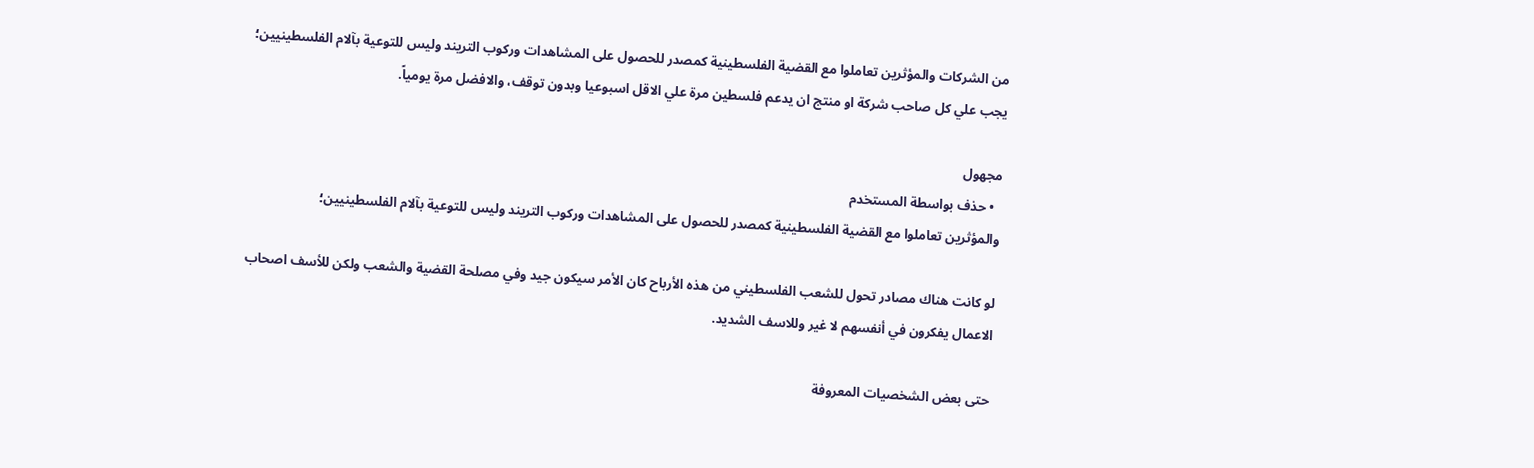من الشركات والمؤثرين تعاملوا مع القضية الفلسطينية كمصدر للحصول على المشاهدات وركوب التريند وليس للتوعية بآلام الفلسطينيين؛ يجب علي كل صاحب شركة او منتج ان يدعم فلسطين مرة علي الاقل اسبوعيا وبدون توقف، والافضل مرة يومياً.

مجهول
  • حذف بواسطة المستخدم
والمؤثرين تعاملوا مع القضية الفلسطينية كمصدر للحصول على المشاهدات وركوب التريند وليس للتوعية بآلام الفلسطينيين؛

لو كانت هناك مصادر تحول للشعب الفلسطيني من هذه الأرباح كان الأمر سيكون جيد وفي مصلحة القضية والشعب ولكن للأسف اصحاب الاعمال يفكرون في أنفسهم لا غير وللاسف الشديد.

حتى بعض الشخصيات المعروفة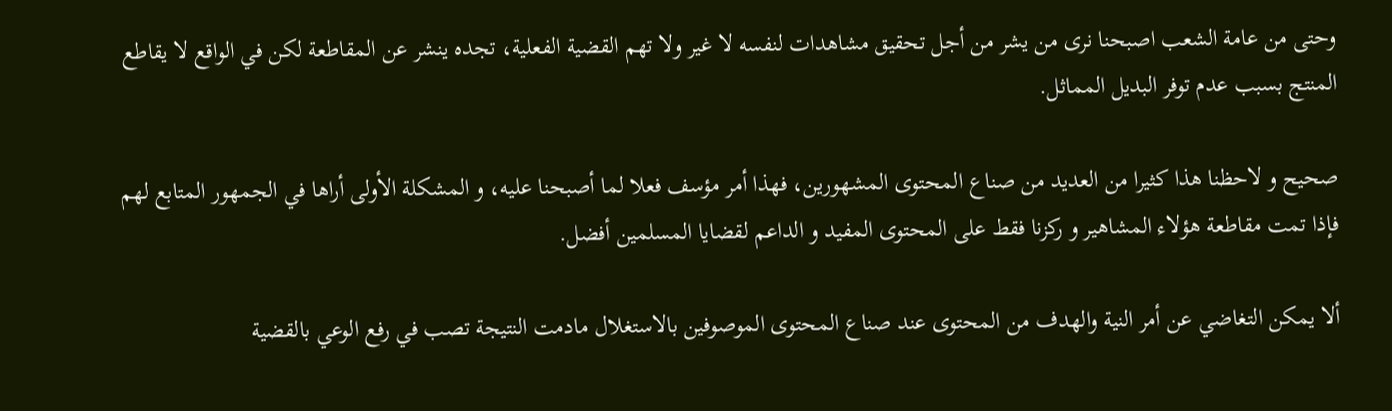وحتى من عامة الشعب اصبحنا نرى من يشر من أجل تحقيق مشاهدات لنفسه لا غير ولا تهم القضية الفعلية، تجده ينشر عن المقاطعة لكن في الواقع لا يقاطع المنتج بسبب عدم توفر البديل المماثل.

صحيح و لاحظنا هذا كثيرا من العديد من صناع المحتوى المشهورين، فهذا أمر مؤسف فعلا لما أصبحنا عليه، و المشكلة الأولى أراها في الجمهور المتابع لهم فإذا تمت مقاطعة هؤلاء المشاهير و ركزنا فقط على المحتوى المفيد و الداعم لقضايا المسلمين أفضل.

ألا يمكن التغاضي عن أمر النية والهدف من المحتوى عند صناع المحتوى الموصوفين بالاستغلال مادمت النتيجة تصب في رفع الوعي بالقضية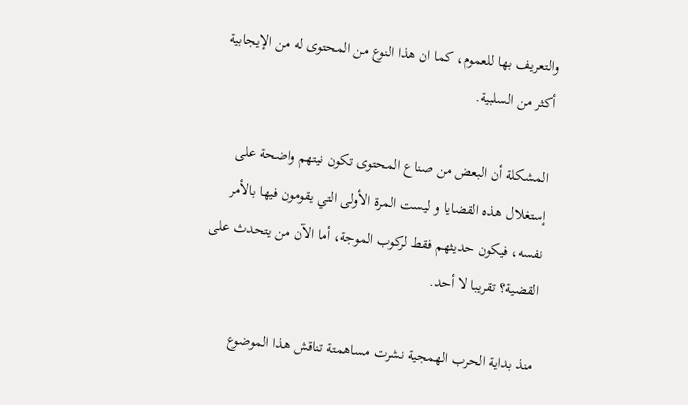والتعريف بها للعموم، كما ان هذا النوع من المحتوى له من الإيجابية أكثر من السلبية.

المشكلة أن البعض من صناع المحتوى تكون نيتهم واضحة على إستغلال هذه القضايا و ليست المرة الأولى التي يقومون فيها بالأمر نفسه، فيكون حديثهم فقط لركوب الموجة، أما الآن من يتحدث على القضية؟ تقريبا لا أحد.

منذ بداية الحرب الهمجية نشرت مساهمتة تناقش هذا الموضوع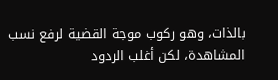بالذات، وهو ركوب موجة القضية لرفع نسب المشاهدة، لكن أغلب الردود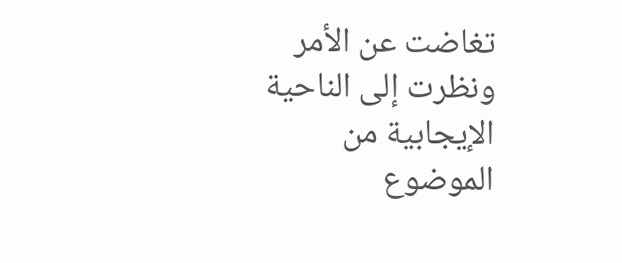تغاضت عن الأمر ونظرت إلى الناحية الإيجابية من الموضوع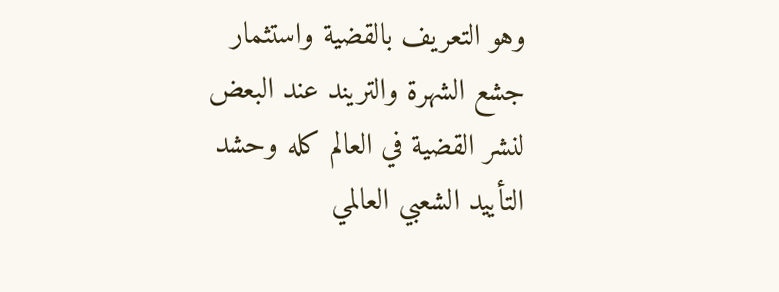وهو التعريف بالقضية واستثمار جشع الشهرة والتريند عند البعض لنشر القضية في العالم كله وحشد التأييد الشعبي العالمي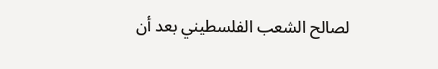لصالح الشعب الفلسطيني بعد أن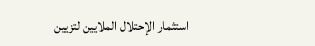استثمار الإحتلال الملايين لتزيين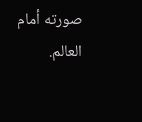صورته أمام العالم.